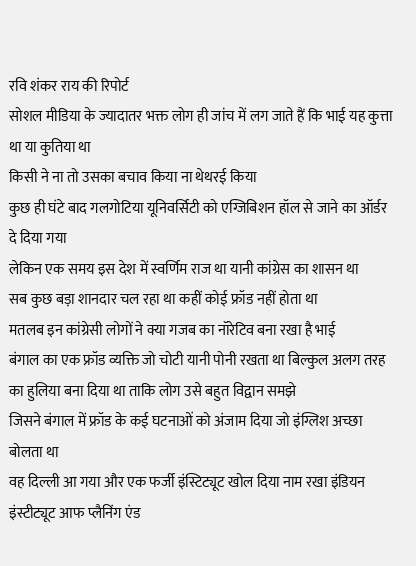रवि शंकर राय की रिपोर्ट
सोशल मीडिया के ज्यादातर भक्त लोग ही जांच में लग जाते हैं कि भाई यह कुत्ता था या कुतिया था
किसी ने ना तो उसका बचाव किया ना थेथरई किया
कुछ ही घंटे बाद गलगोटिया यूनिवर्सिटी को एग्जिबिशन हॉल से जाने का ऑर्डर दे दिया गया
लेकिन एक समय इस देश में स्वर्णिम राज था यानी कांग्रेस का शासन था
सब कुछ बड़ा शानदार चल रहा था कहीं कोई फ्रॉड नहीं होता था
मतलब इन कांग्रेसी लोगों ने क्या गजब का नॉरेटिव बना रखा है भाई
बंगाल का एक फ्रॉड व्यक्ति जो चोटी यानी पोनी रखता था बिल्कुल अलग तरह का हुलिया बना दिया था ताकि लोग उसे बहुत विद्वान समझे
जिसने बंगाल में फ्रॉड के कई घटनाओं को अंजाम दिया जो इंग्लिश अच्छा बोलता था
वह दिल्ली आ गया और एक फर्जी इंस्टिट्यूट खोल दिया नाम रखा इंडियन इंस्टीट्यूट आफ प्लैनिंग एंड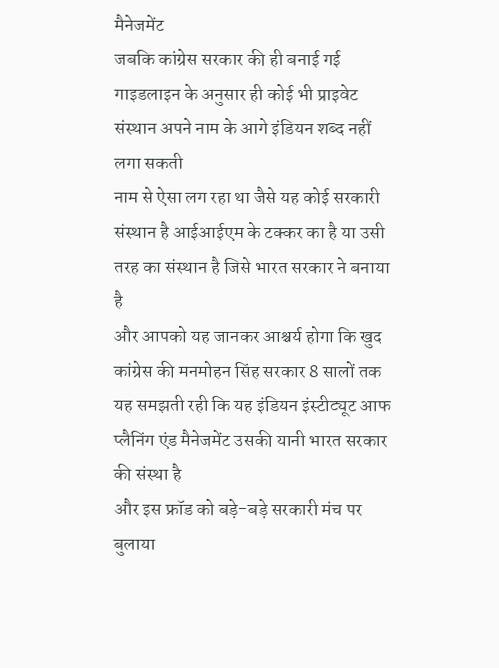मैनेजमेंट
जबकि कांग्रेस सरकार की ही बनाई गई गाइडलाइन के अनुसार ही कोई भी प्राइवेट संस्थान अपने नाम के आगे इंडियन शब्द नहीं लगा सकती
नाम से ऐसा लग रहा था जैसे यह कोई सरकारी संस्थान है आईआईएम के टक्कर का है या उसी तरह का संस्थान है जिसे भारत सरकार ने बनाया है
और आपको यह जानकर आश्चर्य होगा कि खुद कांग्रेस की मनमोहन सिंह सरकार 8 सालों तक यह समझती रही कि यह इंडियन इंस्टीट्यूट आफ प्लैनिंग एंड मैनेजमेंट उसकी यानी भारत सरकार की संस्था है
और इस फ्रॉड को बड़े-बड़े सरकारी मंच पर बुलाया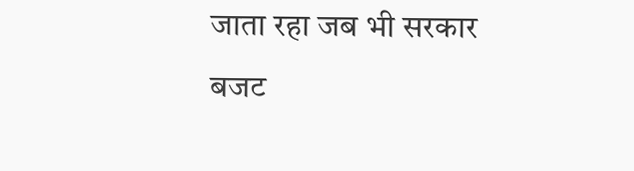जाता रहा जब भी सरकार बजट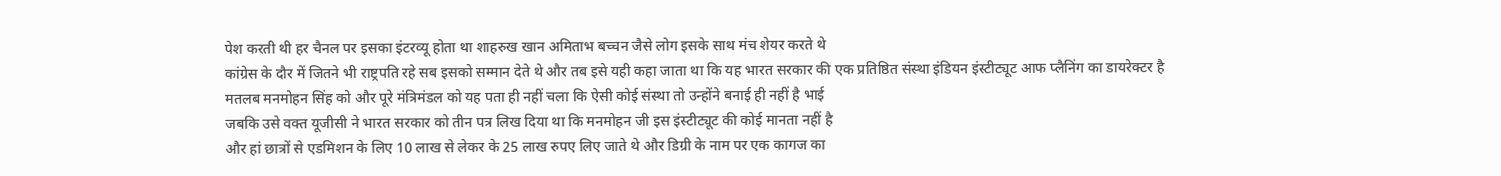पेश करती थी हर चैनल पर इसका इंटरव्यू होता था शाहरुख खान अमिताभ बच्चन जैसे लोग इसके साथ मंच शेयर करते थे
कांग्रेस के दौर में जितने भी राष्ट्रपति रहे सब इसको सम्मान देते थे और तब इसे यही कहा जाता था कि यह भारत सरकार की एक प्रतिष्ठित संस्था इंडियन इंस्टीट्यूट आफ प्लैनिंग का डायरेक्टर है
मतलब मनमोहन सिंह को और पूरे मंत्रिमंडल को यह पता ही नहीं चला कि ऐसी कोई संस्था तो उन्होंने बनाई ही नहीं है भाई
जबकि उसे वक्त यूजीसी ने भारत सरकार को तीन पत्र लिख दिया था कि मनमोहन जी इस इंस्टीट्यूट की कोई मानता नहीं है
और हां छात्रों से एडमिशन के लिए 10 लाख से लेकर के 25 लाख रुपए लिए जाते थे और डिग्री के नाम पर एक कागज का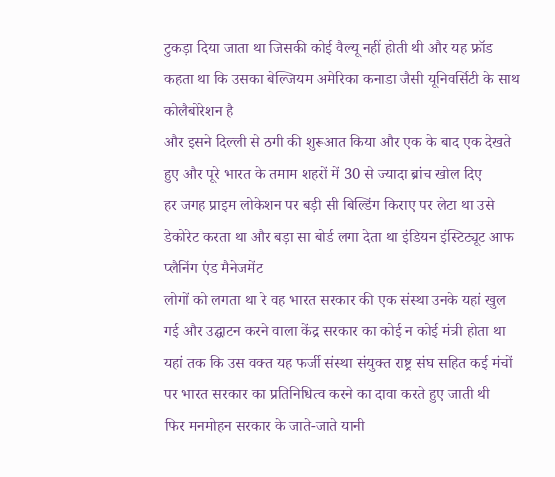टुकड़ा दिया जाता था जिसकी कोई वैल्यू नहीं होती थी और यह फ्रॉड कहता था कि उसका बेल्जियम अमेरिका कनाडा जैसी यूनिवर्सिटी के साथ कोलैबोरेशन है
और इसने दिल्ली से ठगी की शुरूआत किया और एक के बाद एक देखते हुए और पूरे भारत के तमाम शहरों में 30 से ज्यादा ब्रांच खोल दिए
हर जगह प्राइम लोकेशन पर बड़ी सी बिल्डिंग किराए पर लेटा था उसे डेकोरेट करता था और बड़ा सा बोर्ड लगा देता था इंडियन इंस्टिट्यूट आफ प्लैनिंग एंड मैनेजमेंट
लोगों को लगता था रे वह भारत सरकार की एक संस्था उनके यहां खुल गई और उद्घाटन करने वाला केंद्र सरकार का कोई न कोई मंत्री होता था
यहां तक कि उस वक्त यह फर्जी संस्था संयुक्त राष्ट्र संघ सहित कई मंचों पर भारत सरकार का प्रतिनिधित्व करने का दावा करते हुए जाती थी
फिर मनमोहन सरकार के जाते-जाते यानी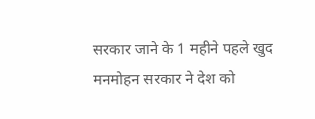सरकार जाने के 1 महीने पहले खुद मनमोहन सरकार ने देश को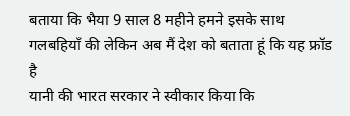बताया कि भैया 9 साल 8 महीने हमने इसके साथ गलबहियाँ की लेकिन अब मैं देश को बताता हूं कि यह फ्रॉड है
यानी की भारत सरकार ने स्वीकार किया कि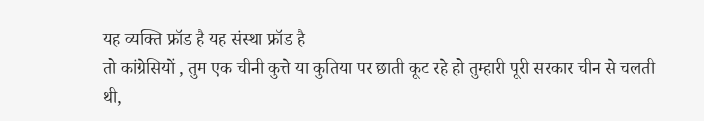यह व्यक्ति फ्रॉड है यह संस्था फ्रॉड है
तो कांग्रेसियों , तुम एक चीनी कुत्ते या कुतिया पर छाती कूट रहे हो तुम्हारी पूरी सरकार चीन से चलती थी,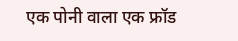एक पोनी वाला एक फ्रॉड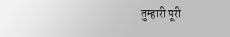तुम्हारी पूरी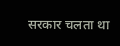सरकार चलता था